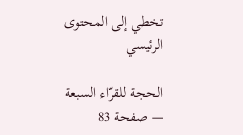تخطي إلى المحتوى الرئيسي

الحجة للقرّاء السبعة — صفحة 83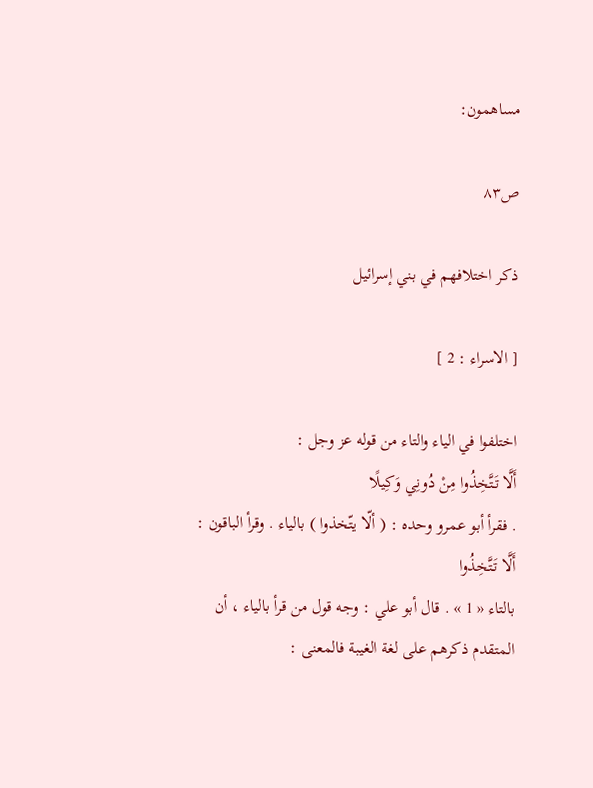مساهمون:

ص٨٣

ذكر اختلافهم في بني إسرائيل

[ الاسراء : 2 ]

اختلفوا في الياء والتاء من قوله عز وجل :
أَلَّا تَتَّخِذُوا مِنْ دُونِي وَكِيلًا
. فقرأ أبو عمرو وحده : ( ألّا يتّخذوا ) بالياء . وقرأ الباقون :
أَلَّا تَتَّخِذُوا
بالتاء « 1 » . قال أبو علي : وجه قول من قرأ بالياء ، أن المتقدم ذكرهم على لغة الغيبة فالمعنى :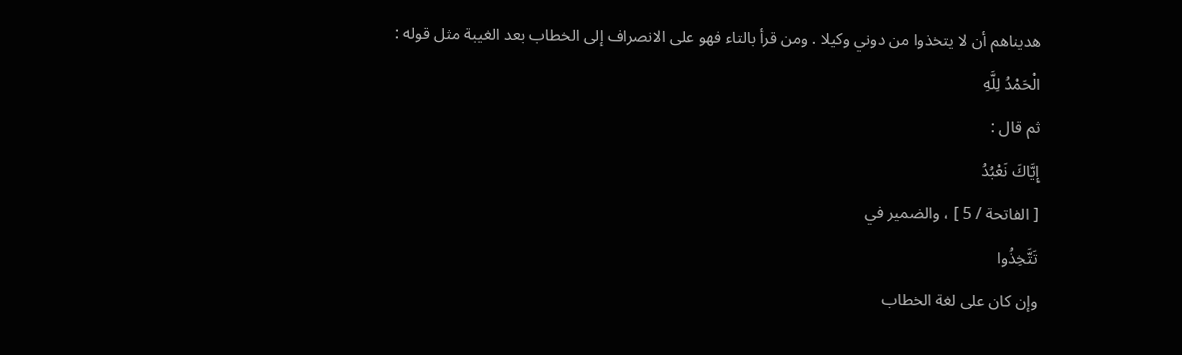هديناهم أن لا يتخذوا من دوني وكيلا . ومن قرأ بالتاء فهو على الانصراف إلى الخطاب بعد الغيبة مثل قوله :
الْحَمْدُ لِلَّهِ
ثم قال :
إِيَّاكَ نَعْبُدُ
[ الفاتحة / 5 ] ، والضمير في
تَتَّخِذُوا
وإن كان على لغة الخطاب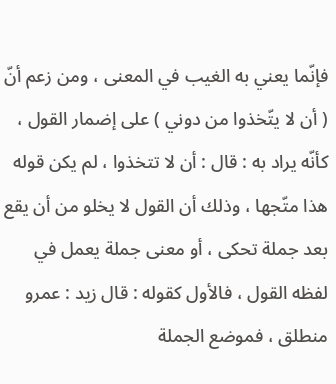فإنّما يعني به الغيب في المعنى ، ومن زعم أنّ ( أن لا يتّخذوا من دوني ) على إضمار القول ، كأنّه يراد به : قال : أن لا تتخذوا ، لم يكن قوله هذا متّجها ، وذلك أن القول لا يخلو من أن يقع بعد جملة تحكى ، أو معنى جملة يعمل في لفظه القول ، فالأول كقوله : قال زيد : عمرو منطلق ، فموضع الجملة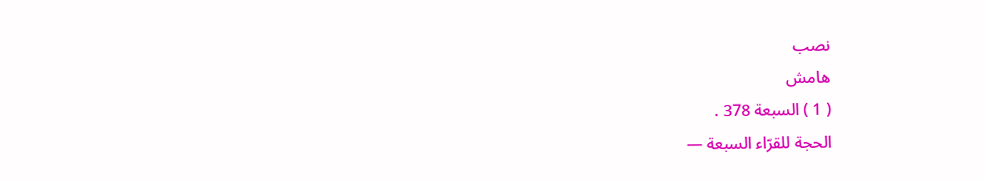نصب
هامش
( 1 ) السبعة 378 .
الحجة للقرّاء السبعة —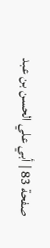صفحة 83 | أبي علي الحسن بن عبد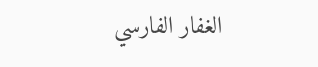الغفار الفارسي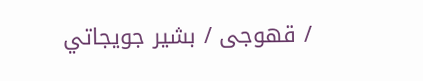/ قهوجى / بشير جويجاتي